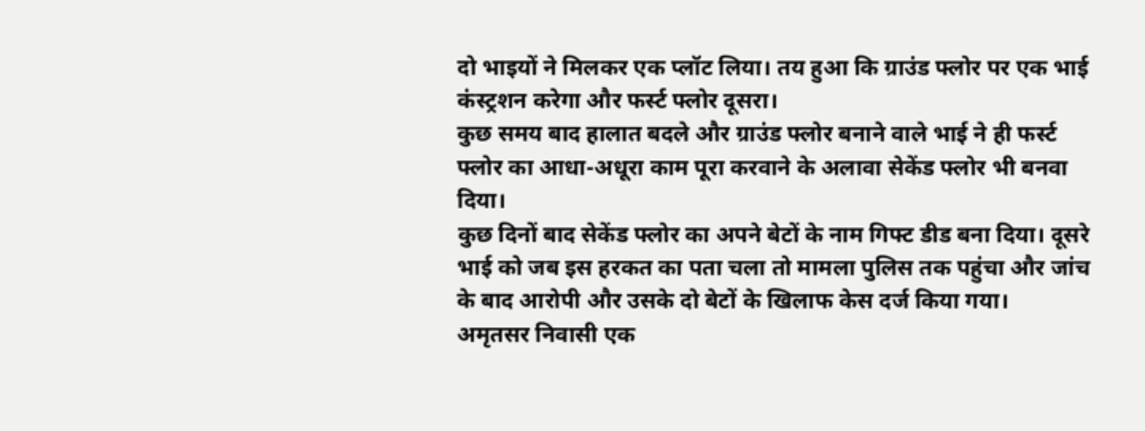दो भाइयों ने मिलकर एक प्लॉट लिया। तय हुआ कि ग्राउंड फ्लोर पर एक भाई कंस्ट्रशन करेगा और फर्स्ट फ्लोर दूसरा।
कुछ समय बाद हालात बदले और ग्राउंड फ्लोर बनाने वाले भाई ने ही फर्स्ट फ्लोर का आधा-अधूरा काम पूरा करवाने के अलावा सेकेंड फ्लोर भी बनवा दिया।
कुछ दिनों बाद सेकेंड फ्लोर का अपने बेटों के नाम गिफ्ट डीड बना दिया। दूसरे भाई को जब इस हरकत का पता चला तो मामला पुलिस तक पहुंचा और जांच के बाद आरोपी और उसके दो बेटों के खिलाफ केस दर्ज किया गया।
अमृतसर निवासी एक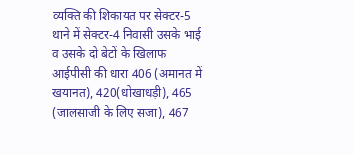व्यक्ति की शिकायत पर सेक्टर-5 थाने में सेक्टर-4 निवासी उसके भाई व उसके दो बेटों के खिलाफ आईपीसी की धारा 406 (अमानत में खयानत), 420(धोखाधड़ी), 465 (जालसाजी के लिए सजा), 467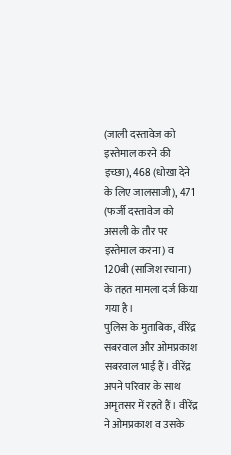(जाली दस्तावेज को इस्तेमाल करने की इच्छा), 468 (धोखा देने के लिए जालसाजी), 471 (फर्जी दस्तावेज को असली के तौर पर इस्तेमाल करना) व 120बी (साजिश रचाना) के तहत मामला दर्ज किया गया है।
पुलिस के मुताबिक, वीरेंद्र सबरवाल और ओमप्रकाश सबरवाल भाई हैं। वीरेंद्र अपने परिवार के साथ अमृतसर में रहते हैं। वीरेंद्र ने ओमप्रकाश व उसके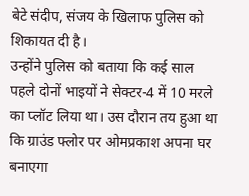बेटे संदीप, संजय के खिलाफ पुलिस को शिकायत दी है।
उन्होंने पुलिस को बताया कि कई साल पहले दोनों भाइयों ने सेक्टर-4 में 10 मरले का प्लॉट लिया था। उस दौरान तय हुआ था कि ग्राउंड फ्लोर पर ओमप्रकाश अपना घर बनाएगा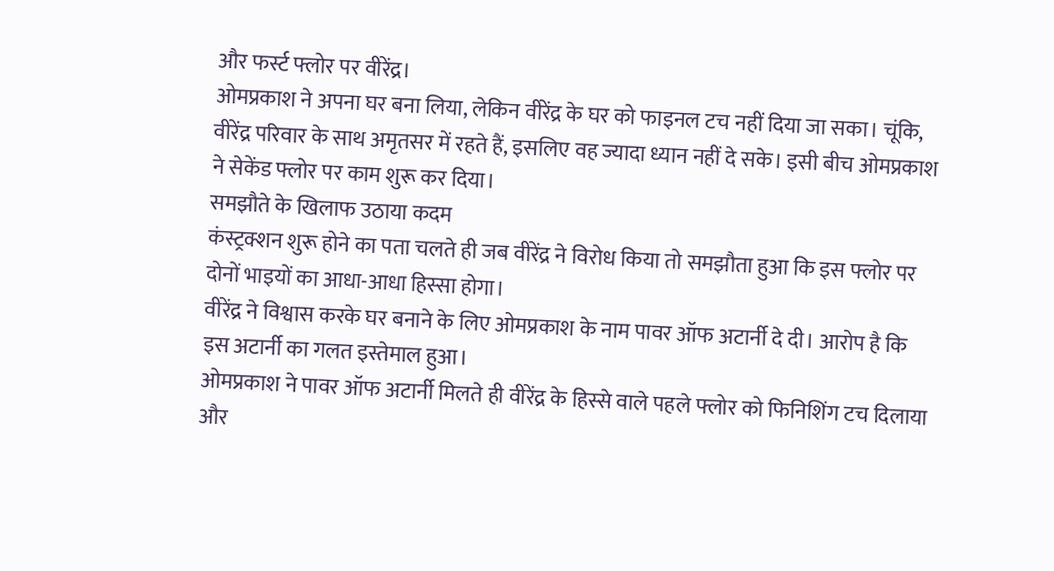और फर्स्ट फ्लोर पर वीरेंद्र।
ओमप्रकाश ने अपना घर बना लिया, लेकिन वीरेंद्र के घर को फाइनल टच नहीं दिया जा सका। चूंकि, वीरेंद्र परिवार के साथ अमृतसर में रहते हैं, इसलिए वह ज्यादा ध्यान नहीं दे सके। इसी बीच ओमप्रकाश ने सेकेंड फ्लोर पर काम शुरू कर दिया।
समझौते के खिलाफ उठाया कदम
कंस्ट्रक्शन शुरू होने का पता चलते ही जब वीरेंद्र ने विरोध किया तो समझौता हुआ कि इस फ्लोर पर दोनों भाइयों का आधा-आधा हिस्सा होगा।
वीरेंद्र ने विश्वास करके घर बनाने के लिए ओमप्रकाश के नाम पावर ऑफ अटार्नी दे दी। आरोप है कि इस अटार्नी का गलत इस्तेमाल हुआ।
ओमप्रकाश ने पावर ऑफ अटार्नी मिलते ही वीरेंद्र के हिस्से वाले पहले फ्लोर को फिनिशिंग टच दिलाया और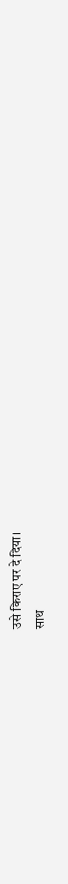उसे किराए पर दे दिया।
साथ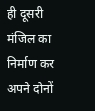ही दूसरी मंजिल का निर्माण कर अपने दोनों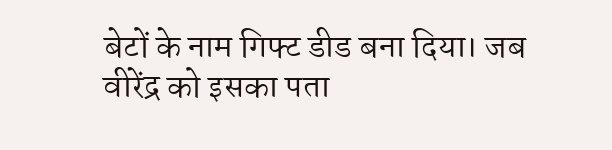बेटों के नाम गिफ्ट डीड बना दिया। जब वीरेंद्र को इसका पता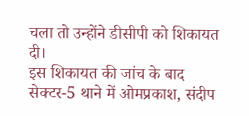चला तो उन्होंने डीसीपी को शिकायत दी।
इस शिकायत की जांच के बाद सेक्टर-5 थाने में ओमप्रकाश, संदीप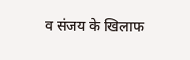व संजय के खिलाफ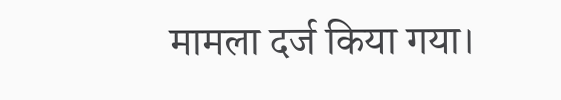मामला दर्ज किया गया।